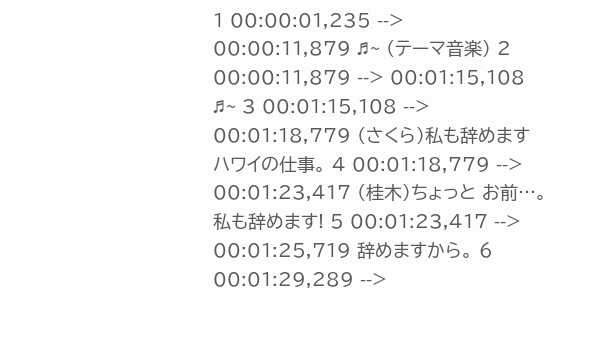1 00:00:01,235 --> 00:00:11,879 ♬~ (テーマ音楽) 2 00:00:11,879 --> 00:01:15,108 ♬~ 3 00:01:15,108 --> 00:01:18,779 (さくら)私も辞めます ハワイの仕事。 4 00:01:18,779 --> 00:01:23,417 (桂木)ちょっと お前…。 私も辞めます! 5 00:01:23,417 --> 00:01:25,719 辞めますから。 6 00:01:29,289 -->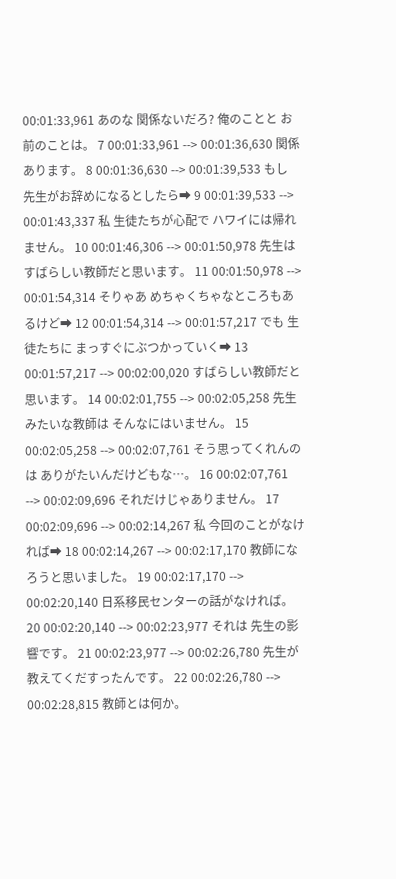00:01:33,961 あのな 関係ないだろ? 俺のことと お前のことは。 7 00:01:33,961 --> 00:01:36,630 関係あります。 8 00:01:36,630 --> 00:01:39,533 もし 先生がお辞めになるとしたら➡ 9 00:01:39,533 --> 00:01:43,337 私 生徒たちが心配で ハワイには帰れません。 10 00:01:46,306 --> 00:01:50,978 先生は すばらしい教師だと思います。 11 00:01:50,978 --> 00:01:54,314 そりゃあ めちゃくちゃなところもあるけど➡ 12 00:01:54,314 --> 00:01:57,217 でも 生徒たちに まっすぐにぶつかっていく➡ 13 00:01:57,217 --> 00:02:00,020 すばらしい教師だと思います。 14 00:02:01,755 --> 00:02:05,258 先生みたいな教師は そんなにはいません。 15 00:02:05,258 --> 00:02:07,761 そう思ってくれんのは ありがたいんだけどもな…。 16 00:02:07,761 --> 00:02:09,696 それだけじゃありません。 17 00:02:09,696 --> 00:02:14,267 私 今回のことがなければ➡ 18 00:02:14,267 --> 00:02:17,170 教師になろうと思いました。 19 00:02:17,170 --> 00:02:20,140 日系移民センターの話がなければ。 20 00:02:20,140 --> 00:02:23,977 それは 先生の影響です。 21 00:02:23,977 --> 00:02:26,780 先生が教えてくだすったんです。 22 00:02:26,780 --> 00:02:28,815 教師とは何か。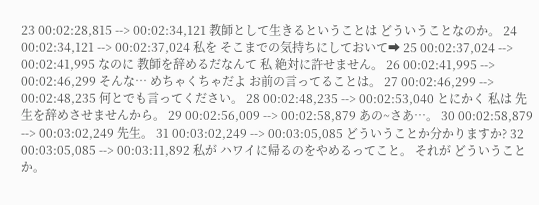23 00:02:28,815 --> 00:02:34,121 教師として生きるということは どういうことなのか。 24 00:02:34,121 --> 00:02:37,024 私を そこまでの気持ちにしておいて➡ 25 00:02:37,024 --> 00:02:41,995 なのに 教師を辞めるだなんて 私 絶対に許せません。 26 00:02:41,995 --> 00:02:46,299 そんな… めちゃくちゃだよ お前の言ってることは。 27 00:02:46,299 --> 00:02:48,235 何とでも言ってください。 28 00:02:48,235 --> 00:02:53,040 とにかく 私は 先生を辞めさせませんから。 29 00:02:56,009 --> 00:02:58,879 あの~さあ…。 30 00:02:58,879 --> 00:03:02,249 先生。 31 00:03:02,249 --> 00:03:05,085 どういうことか分かりますか? 32 00:03:05,085 --> 00:03:11,892 私が ハワイに帰るのをやめるってこと。 それが どういうことか。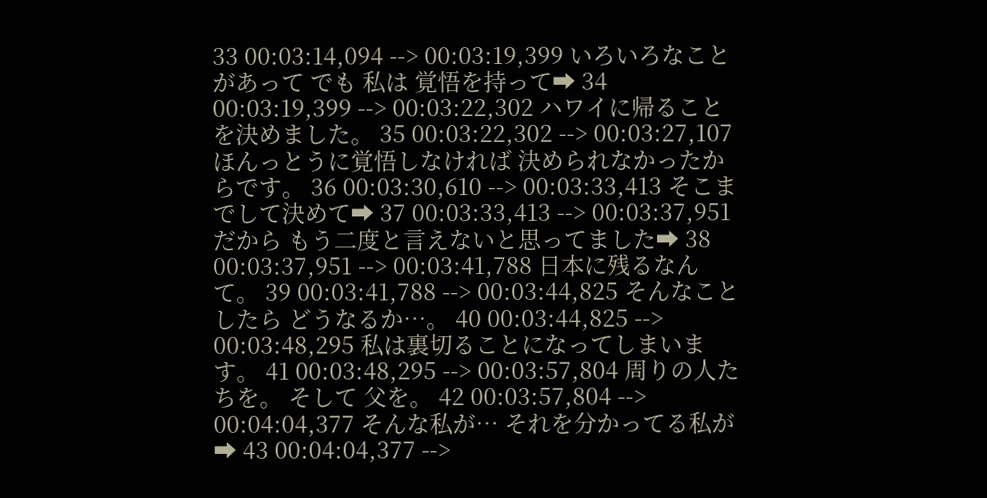33 00:03:14,094 --> 00:03:19,399 いろいろなことがあって でも 私は 覚悟を持って➡ 34 00:03:19,399 --> 00:03:22,302 ハワイに帰ることを決めました。 35 00:03:22,302 --> 00:03:27,107 ほんっとうに覚悟しなければ 決められなかったからです。 36 00:03:30,610 --> 00:03:33,413 そこまでして決めて➡ 37 00:03:33,413 --> 00:03:37,951 だから もう二度と言えないと思ってました➡ 38 00:03:37,951 --> 00:03:41,788 日本に残るなんて。 39 00:03:41,788 --> 00:03:44,825 そんなことしたら どうなるか…。 40 00:03:44,825 --> 00:03:48,295 私は裏切ることになってしまいます。 41 00:03:48,295 --> 00:03:57,804 周りの人たちを。 そして 父を。 42 00:03:57,804 --> 00:04:04,377 そんな私が… それを分かってる私が➡ 43 00:04:04,377 -->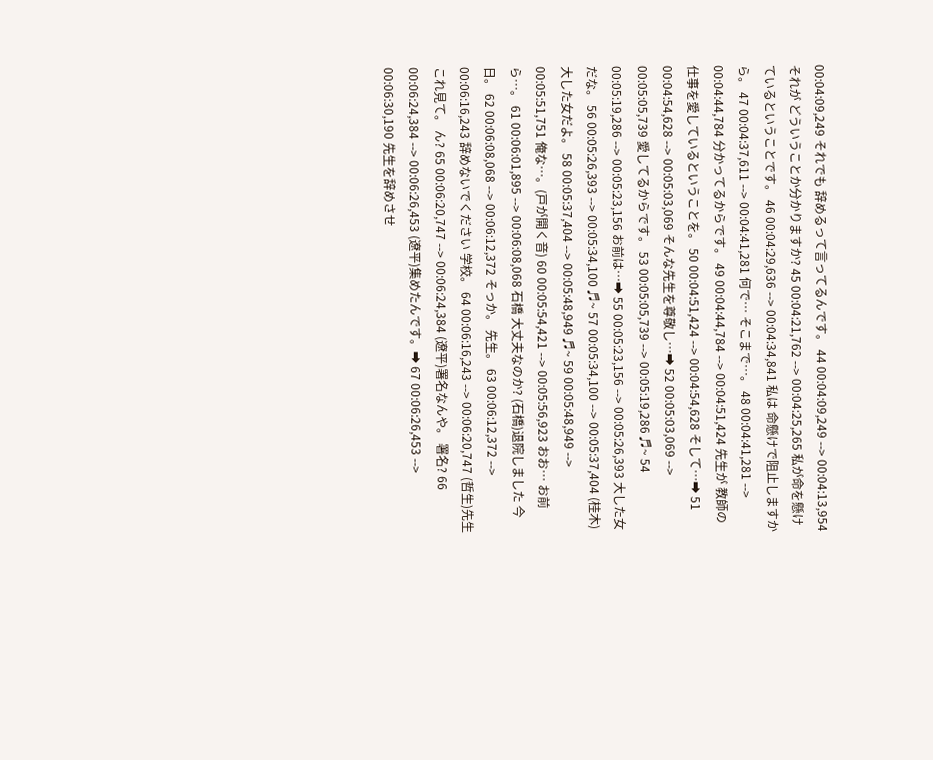00:04:09,249 それでも 辞めるって言ってるんです。 44 00:04:09,249 --> 00:04:13,954 それが どういうことか分かりますか? 45 00:04:21,762 --> 00:04:25,265 私が命を懸けているということです。 46 00:04:29,636 --> 00:04:34,841 私は 命懸けで阻止しますから。 47 00:04:37,611 --> 00:04:41,281 何で… そこまで…。 48 00:04:41,281 --> 00:04:44,784 分かってるからです。 49 00:04:44,784 --> 00:04:51,424 先生が 教師の仕事を愛しているということを。 50 00:04:51,424 --> 00:04:54,628 そして…➡ 51 00:04:54,628 --> 00:05:03,069 そんな先生を尊敬し…➡ 52 00:05:03,069 --> 00:05:05,739 愛してるからです。 53 00:05:05,739 --> 00:05:19,286 ♬~ 54 00:05:19,286 --> 00:05:23,156 お前は…➡ 55 00:05:23,156 --> 00:05:26,393 大した女だな。 56 00:05:26,393 --> 00:05:34,100 ♬~ 57 00:05:34,100 --> 00:05:37,404 (桂木)大した女だよ。 58 00:05:37,404 --> 00:05:48,949 ♬~ 59 00:05:48,949 --> 00:05:51,751 俺な…。(戸が開く音) 60 00:05:54,421 --> 00:05:56,923 おお… お前ら…。 61 00:06:01,895 --> 00:06:08,068 石橋 大丈夫なのか? (石橋)退院しました 今日。 62 00:06:08,068 --> 00:06:12,372 そっか。 先生。 63 00:06:12,372 --> 00:06:16,243 辞めないでください 学校。 64 00:06:16,243 --> 00:06:20,747 (哲生)先生 これ見て。 ん? 65 00:06:20,747 --> 00:06:24,384 (遼平)署名なんや。 署名? 66 00:06:24,384 --> 00:06:26,453 (遼平)集めたんです。➡ 67 00:06:26,453 --> 00:06:30,190 先生を辞めさせ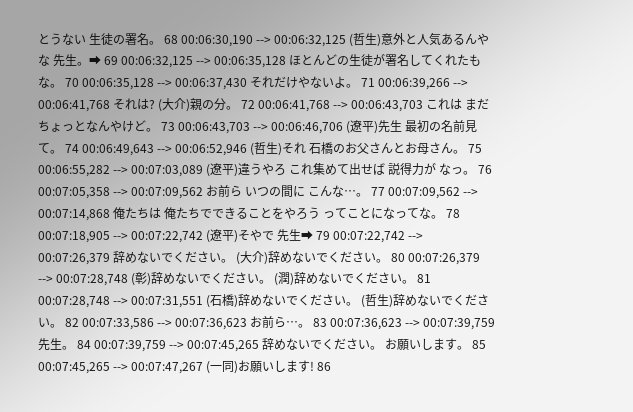とうない 生徒の署名。 68 00:06:30,190 --> 00:06:32,125 (哲生)意外と人気あるんやな 先生。➡ 69 00:06:32,125 --> 00:06:35,128 ほとんどの生徒が署名してくれたもな。 70 00:06:35,128 --> 00:06:37,430 それだけやないよ。 71 00:06:39,266 --> 00:06:41,768 それは? (大介)親の分。 72 00:06:41,768 --> 00:06:43,703 これは まだちょっとなんやけど。 73 00:06:43,703 --> 00:06:46,706 (遼平)先生 最初の名前見て。 74 00:06:49,643 --> 00:06:52,946 (哲生)それ 石橋のお父さんとお母さん。 75 00:06:55,282 --> 00:07:03,089 (遼平)違うやろ これ集めて出せば 説得力が なっ。 76 00:07:05,358 --> 00:07:09,562 お前ら いつの間に こんな…。 77 00:07:09,562 --> 00:07:14,868 俺たちは 俺たちでできることをやろう ってことになってな。 78 00:07:18,905 --> 00:07:22,742 (遼平)そやで 先生➡ 79 00:07:22,742 --> 00:07:26,379 辞めないでください。 (大介)辞めないでください。 80 00:07:26,379 --> 00:07:28,748 (彰)辞めないでください。 (潤)辞めないでください。 81 00:07:28,748 --> 00:07:31,551 (石橋)辞めないでください。 (哲生)辞めないでください。 82 00:07:33,586 --> 00:07:36,623 お前ら…。 83 00:07:36,623 --> 00:07:39,759 先生。 84 00:07:39,759 --> 00:07:45,265 辞めないでください。 お願いします。 85 00:07:45,265 --> 00:07:47,267 (一同)お願いします! 86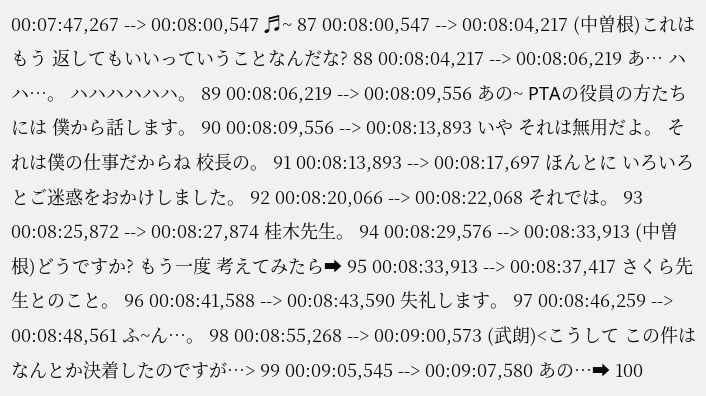00:07:47,267 --> 00:08:00,547 ♬~ 87 00:08:00,547 --> 00:08:04,217 (中曽根)これは もう 返してもいいっていうことなんだな? 88 00:08:04,217 --> 00:08:06,219 あ… ハハ…。 ハハハハハハ。 89 00:08:06,219 --> 00:08:09,556 あの~ PTAの役員の方たちには 僕から話します。 90 00:08:09,556 --> 00:08:13,893 いや それは無用だよ。 それは僕の仕事だからね 校長の。 91 00:08:13,893 --> 00:08:17,697 ほんとに いろいろとご迷惑をおかけしました。 92 00:08:20,066 --> 00:08:22,068 それでは。 93 00:08:25,872 --> 00:08:27,874 桂木先生。 94 00:08:29,576 --> 00:08:33,913 (中曽根)どうですか? もう一度 考えてみたら➡ 95 00:08:33,913 --> 00:08:37,417 さくら先生とのこと。 96 00:08:41,588 --> 00:08:43,590 失礼します。 97 00:08:46,259 --> 00:08:48,561 ふ~ん…。 98 00:08:55,268 --> 00:09:00,573 (武朗)<こうして この件は なんとか決着したのですが…> 99 00:09:05,545 --> 00:09:07,580 あの…➡ 100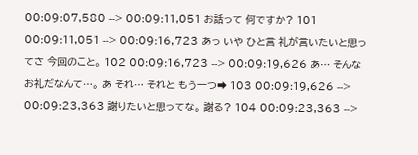00:09:07,580 --> 00:09:11,051 お話って 何ですか? 101 00:09:11,051 --> 00:09:16,723 あっ いや ひと言 礼が言いたいと思ってさ 今回のこと。 102 00:09:16,723 --> 00:09:19,626 あ… そんな お礼だなんて…。 あ それ… それと もう一つ➡ 103 00:09:19,626 --> 00:09:23,363 謝りたいと思ってな。 謝る? 104 00:09:23,363 -->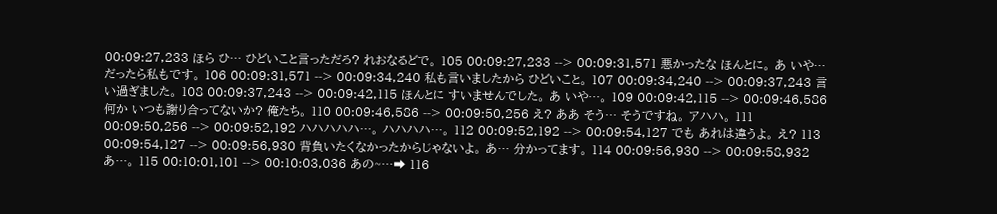00:09:27,233 ほら ひ… ひどいこと言っただろ? れおなるどで。 105 00:09:27,233 --> 00:09:31,571 悪かったな ほんとに。 あ いや… だったら私もです。 106 00:09:31,571 --> 00:09:34,240 私も言いましたから ひどいこと。 107 00:09:34,240 --> 00:09:37,243 言い過ぎました。 108 00:09:37,243 --> 00:09:42,115 ほんとに すいませんでした。 あ いや…。 109 00:09:42,115 --> 00:09:46,586 何か いつも謝り合ってないか? 俺たち。 110 00:09:46,586 --> 00:09:50,256 え? ああ そう… そうですね。 アハハ。 111 00:09:50,256 --> 00:09:52,192 ハハハハハ…。 ハハハハ…。 112 00:09:52,192 --> 00:09:54,127 でも あれは違うよ。 え? 113 00:09:54,127 --> 00:09:56,930 背負いたくなかったからじゃないよ。 あ… 分かってます。 114 00:09:56,930 --> 00:09:58,932 あ…。 115 00:10:01,101 --> 00:10:03,036 あの~…➡ 116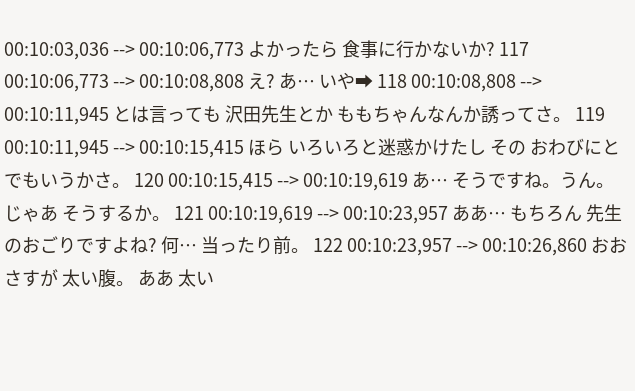00:10:03,036 --> 00:10:06,773 よかったら 食事に行かないか? 117 00:10:06,773 --> 00:10:08,808 え? あ… いや➡ 118 00:10:08,808 --> 00:10:11,945 とは言っても 沢田先生とか ももちゃんなんか誘ってさ。 119 00:10:11,945 --> 00:10:15,415 ほら いろいろと迷惑かけたし その おわびにとでもいうかさ。 120 00:10:15,415 --> 00:10:19,619 あ… そうですね。うん。 じゃあ そうするか。 121 00:10:19,619 --> 00:10:23,957 ああ… もちろん 先生のおごりですよね? 何… 当ったり前。 122 00:10:23,957 --> 00:10:26,860 おお さすが 太い腹。 ああ 太い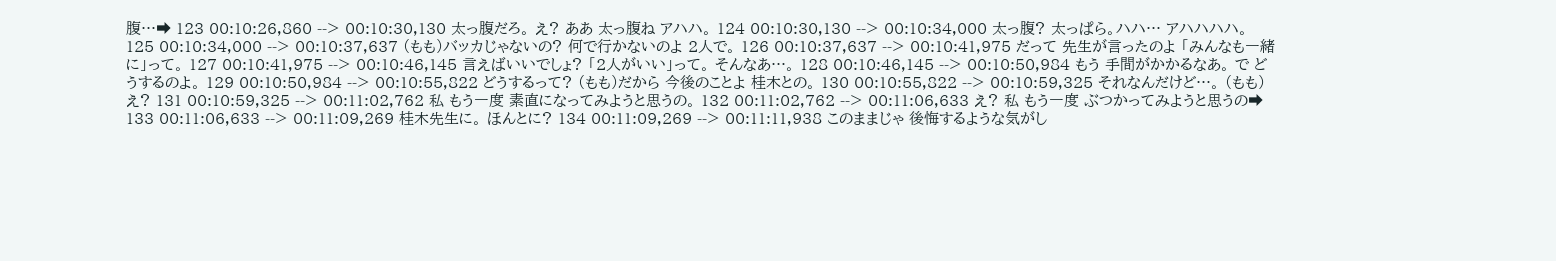腹…➡ 123 00:10:26,860 --> 00:10:30,130 太っ腹だろ。 え? ああ 太っ腹ね アハハ。 124 00:10:30,130 --> 00:10:34,000 太っ腹? 太っぱら。ハハ… アハハハハ。 125 00:10:34,000 --> 00:10:37,637 (もも)バッカじゃないの? 何で行かないのよ 2人で。 126 00:10:37,637 --> 00:10:41,975 だって 先生が言ったのよ 「みんなも一緒に」って。 127 00:10:41,975 --> 00:10:46,145 言えばいいでしょ? 「2人がいい」って。 そんなあ…。 128 00:10:46,145 --> 00:10:50,984 もう 手間がかかるなあ。 で どうするのよ。 129 00:10:50,984 --> 00:10:55,822 どうするって? (もも)だから 今後のことよ 桂木との。 130 00:10:55,822 --> 00:10:59,325 それなんだけど…。 (もも)え? 131 00:10:59,325 --> 00:11:02,762 私 もう一度 素直になってみようと思うの。 132 00:11:02,762 --> 00:11:06,633 え? 私 もう一度 ぶつかってみようと思うの➡ 133 00:11:06,633 --> 00:11:09,269 桂木先生に。 ほんとに? 134 00:11:09,269 --> 00:11:11,938 このままじゃ 後悔するような気がし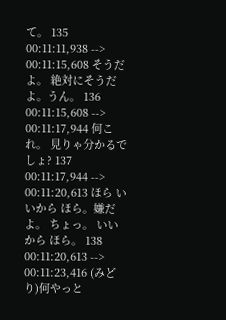て。 135 00:11:11,938 --> 00:11:15,608 そうだよ。 絶対にそうだよ。うん。 136 00:11:15,608 --> 00:11:17,944 何これ。 見りゃ分かるでしょ? 137 00:11:17,944 --> 00:11:20,613 ほら いいから ほら。嫌だよ。 ちょっ。 いいから ほら。 138 00:11:20,613 --> 00:11:23,416 (みどり)何やっと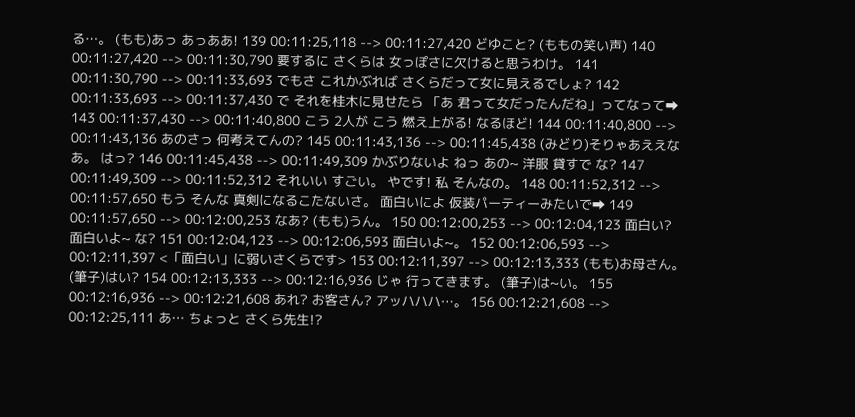る…。 (もも)あっ あっああ! 139 00:11:25,118 --> 00:11:27,420 どゆこと? (ももの笑い声) 140 00:11:27,420 --> 00:11:30,790 要するに さくらは 女っぽさに欠けると思うわけ。 141 00:11:30,790 --> 00:11:33,693 でもさ これかぶれば さくらだって女に見えるでしょ? 142 00:11:33,693 --> 00:11:37,430 で それを桂木に見せたら 「あ 君って女だったんだね」ってなって➡ 143 00:11:37,430 --> 00:11:40,800 こう 2人が こう 燃え上がる! なるほど! 144 00:11:40,800 --> 00:11:43,136 あのさっ 何考えてんの? 145 00:11:43,136 --> 00:11:45,438 (みどり)そりゃあええなあ。 はっ? 146 00:11:45,438 --> 00:11:49,309 かぶりないよ ねっ あの~ 洋服 貸すで な? 147 00:11:49,309 --> 00:11:52,312 それいい すごい。 やです! 私 そんなの。 148 00:11:52,312 --> 00:11:57,650 もう そんな 真剣になるこたないさ。 面白いによ 仮装パーティーみたいで➡ 149 00:11:57,650 --> 00:12:00,253 なあ? (もも)うん。 150 00:12:00,253 --> 00:12:04,123 面白い? 面白いよ~ な? 151 00:12:04,123 --> 00:12:06,593 面白いよ~。 152 00:12:06,593 --> 00:12:11,397 <「面白い」に弱いさくらです> 153 00:12:11,397 --> 00:12:13,333 (もも)お母さん。 (筆子)はい? 154 00:12:13,333 --> 00:12:16,936 じゃ 行ってきます。 (筆子)は~い。 155 00:12:16,936 --> 00:12:21,608 あれ? お客さん? アッハハハ…。 156 00:12:21,608 --> 00:12:25,111 あ… ちょっと さくら先生!?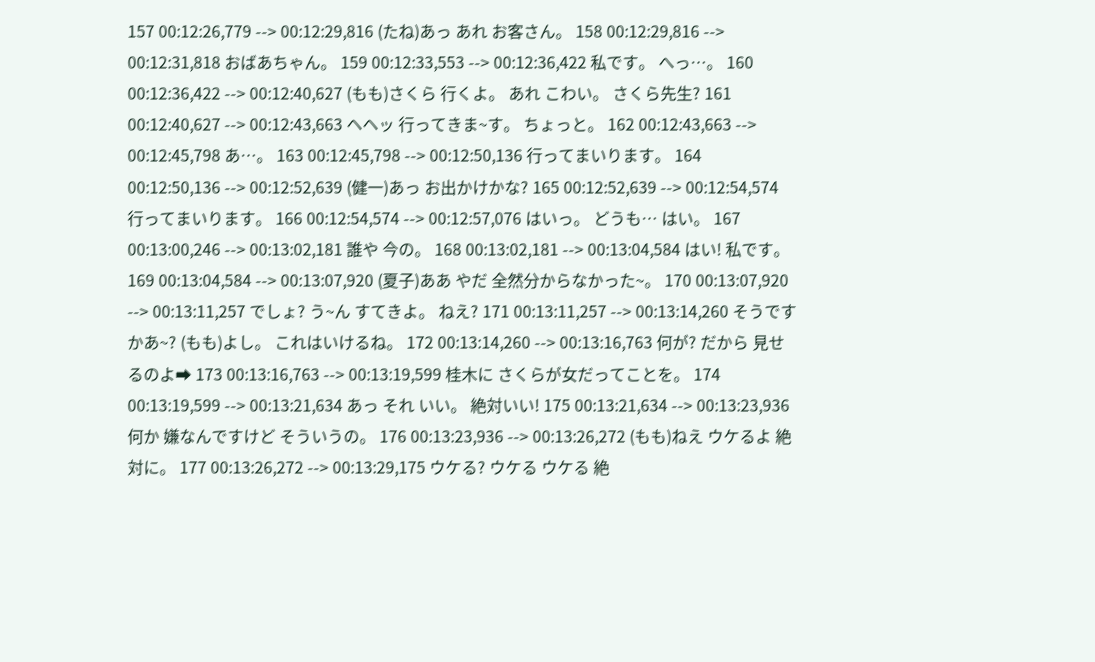157 00:12:26,779 --> 00:12:29,816 (たね)あっ あれ お客さん。 158 00:12:29,816 --> 00:12:31,818 おばあちゃん。 159 00:12:33,553 --> 00:12:36,422 私です。 へっ…。 160 00:12:36,422 --> 00:12:40,627 (もも)さくら 行くよ。 あれ こわい。 さくら先生? 161 00:12:40,627 --> 00:12:43,663 ヘヘッ 行ってきま~す。 ちょっと。 162 00:12:43,663 --> 00:12:45,798 あ…。 163 00:12:45,798 --> 00:12:50,136 行ってまいります。 164 00:12:50,136 --> 00:12:52,639 (健一)あっ お出かけかな? 165 00:12:52,639 --> 00:12:54,574 行ってまいります。 166 00:12:54,574 --> 00:12:57,076 はいっ。 どうも… はい。 167 00:13:00,246 --> 00:13:02,181 誰や 今の。 168 00:13:02,181 --> 00:13:04,584 はい! 私です。 169 00:13:04,584 --> 00:13:07,920 (夏子)ああ やだ 全然分からなかった~。 170 00:13:07,920 --> 00:13:11,257 でしょ? う~ん すてきよ。 ねえ? 171 00:13:11,257 --> 00:13:14,260 そうですかあ~? (もも)よし。 これはいけるね。 172 00:13:14,260 --> 00:13:16,763 何が? だから 見せるのよ➡ 173 00:13:16,763 --> 00:13:19,599 桂木に さくらが女だってことを。 174 00:13:19,599 --> 00:13:21,634 あっ それ いい。 絶対いい! 175 00:13:21,634 --> 00:13:23,936 何か 嫌なんですけど そういうの。 176 00:13:23,936 --> 00:13:26,272 (もも)ねえ ウケるよ 絶対に。 177 00:13:26,272 --> 00:13:29,175 ウケる? ウケる ウケる 絶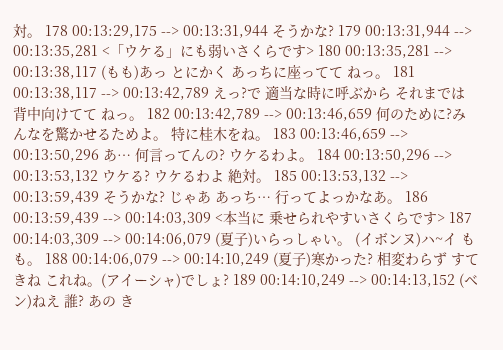対。 178 00:13:29,175 --> 00:13:31,944 そうかな? 179 00:13:31,944 --> 00:13:35,281 <「ウケる」にも弱いさくらです> 180 00:13:35,281 --> 00:13:38,117 (もも)あっ とにかく あっちに座ってて ねっ。 181 00:13:38,117 --> 00:13:42,789 えっ?で 適当な時に呼ぶから それまでは 背中向けてて ねっ。 182 00:13:42,789 --> 00:13:46,659 何のために?みんなを驚かせるためよ。 特に桂木をね。 183 00:13:46,659 --> 00:13:50,296 あ… 何言ってんの? ウケるわよ。 184 00:13:50,296 --> 00:13:53,132 ウケる? ウケるわよ 絶対。 185 00:13:53,132 --> 00:13:59,439 そうかな? じゃあ あっち… 行ってよっかなあ。 186 00:13:59,439 --> 00:14:03,309 <本当に 乗せられやすいさくらです> 187 00:14:03,309 --> 00:14:06,079 (夏子)いらっしゃい。 (イボンヌ)ハ~イ もも。 188 00:14:06,079 --> 00:14:10,249 (夏子)寒かった? 相変わらず すてきね これね。(アイーシャ)でしょ? 189 00:14:10,249 --> 00:14:13,152 (ベン)ねえ 誰? あの き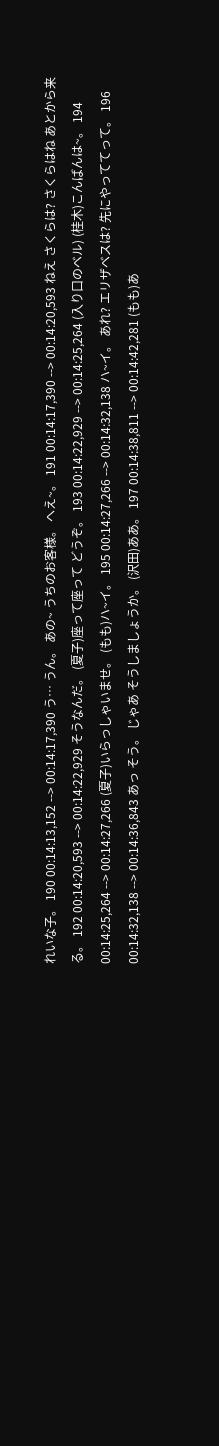れいな子。 190 00:14:13,152 --> 00:14:17,390 う… うん。 あの~ うちのお客様。 へえ~。 191 00:14:17,390 --> 00:14:20,593 ねえ さくらは? さくらはね あとから来る。 192 00:14:20,593 --> 00:14:22,929 そうなんだ。 (夏子)座って座って どうぞ。 193 00:14:22,929 --> 00:14:25,264 (入り口のベル) (桂木)こんばんは~。 194 00:14:25,264 --> 00:14:27,266 (夏子)いらっしゃいませ。 (もも)ハ~イ。 195 00:14:27,266 --> 00:14:32,138 ハ~イ。 あれ? エリザベスは? 先にやっててって。 196 00:14:32,138 --> 00:14:36,843 あっ そう。 じゃあ そうしましょうか。 (沢田)ああ。 197 00:14:38,811 --> 00:14:42,281 (もも)あ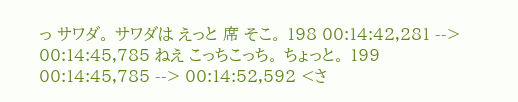っ サワダ。 サワダは えっと 席 そこ。 198 00:14:42,281 --> 00:14:45,785 ねえ こっちこっち。 ちょっと。 199 00:14:45,785 --> 00:14:52,592 <さ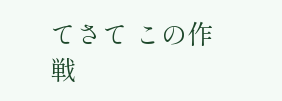てさて この作戦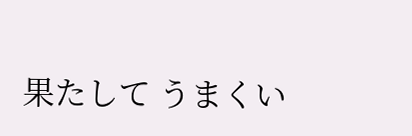果たして うまくい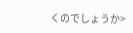くのでしょうか>